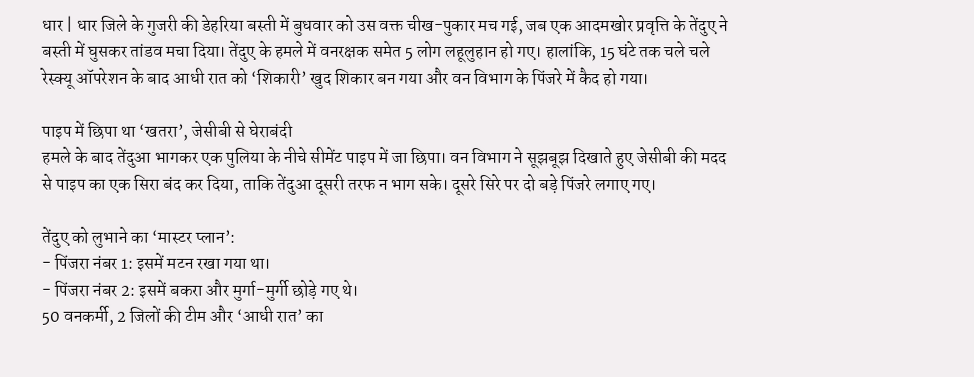धार | धार जिले के गुजरी की डेहरिया बस्ती में बुधवार को उस वक्त चीख-पुकार मच गई, जब एक आदमखोर प्रवृत्ति के तेंदुए ने बस्ती में घुसकर तांडव मचा दिया। तेंदुए के हमले में वनरक्षक समेत 5 लोग लहूलुहान हो गए। हालांकि, 15 घंटे तक चले चले रेस्क्यू ऑपरेशन के बाद आधी रात को ‘शिकारी’ खुद शिकार बन गया और वन विभाग के पिंजरे में कैद हो गया।

पाइप में छिपा था ‘खतरा’, जेसीबी से घेराबंदी
हमले के बाद तेंदुआ भागकर एक पुलिया के नीचे सीमेंट पाइप में जा छिपा। वन विभाग ने सूझबूझ दिखाते हुए जेसीबी की मदद से पाइप का एक सिरा बंद कर दिया, ताकि तेंदुआ दूसरी तरफ न भाग सके। दूसरे सिरे पर दो बड़े पिंजरे लगाए गए।

तेंदुए को लुभाने का ‘मास्टर प्लान’:
- पिंजरा नंबर 1: इसमें मटन रखा गया था।
- पिंजरा नंबर 2: इसमें बकरा और मुर्गा-मुर्गी छोड़े गए थे।
50 वनकर्मी, 2 जिलों की टीम और ‘आधी रात’ का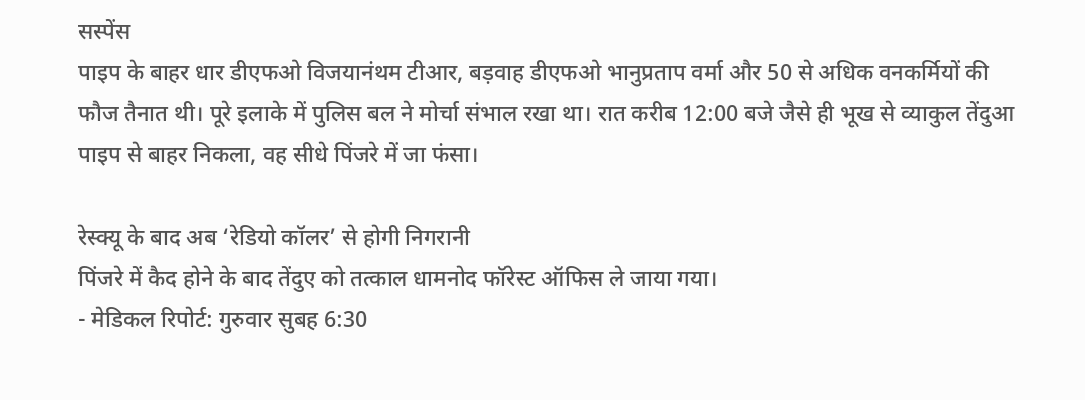सस्पेंस
पाइप के बाहर धार डीएफओ विजयानंथम टीआर, बड़वाह डीएफओ भानुप्रताप वर्मा और 50 से अधिक वनकर्मियों की फौज तैनात थी। पूरे इलाके में पुलिस बल ने मोर्चा संभाल रखा था। रात करीब 12:00 बजे जैसे ही भूख से व्याकुल तेंदुआ पाइप से बाहर निकला, वह सीधे पिंजरे में जा फंसा।

रेस्क्यू के बाद अब ‘रेडियो कॉलर’ से होगी निगरानी
पिंजरे में कैद होने के बाद तेंदुए को तत्काल धामनोद फॉरेस्ट ऑफिस ले जाया गया।
- मेडिकल रिपोर्ट: गुरुवार सुबह 6:30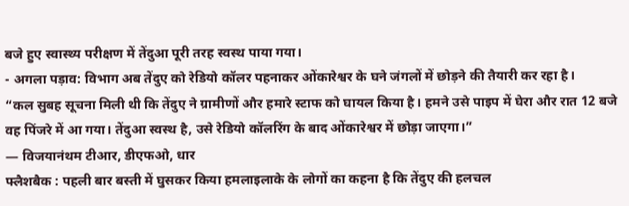बजे हुए स्वास्थ्य परीक्षण में तेंदुआ पूरी तरह स्वस्थ पाया गया।
- अगला पड़ाव: विभाग अब तेंदुए को रेडियो कॉलर पहनाकर ओंकारेश्वर के घने जंगलों में छोड़ने की तैयारी कर रहा है।
“कल सुबह सूचना मिली थी कि तेंदुए ने ग्रामीणों और हमारे स्टाफ को घायल किया है। हमने उसे पाइप में घेरा और रात 12 बजे वह पिंजरे में आ गया। तेंदुआ स्वस्थ है, उसे रेडियो कॉलरिंग के बाद ओंकारेश्वर में छोड़ा जाएगा।”
— विजयानंथम टीआर, डीएफओ, धार
फ्लैशबैक : पहली बार बस्ती में घुसकर किया हमलाइलाके के लोगों का कहना है कि तेंदुए की हलचल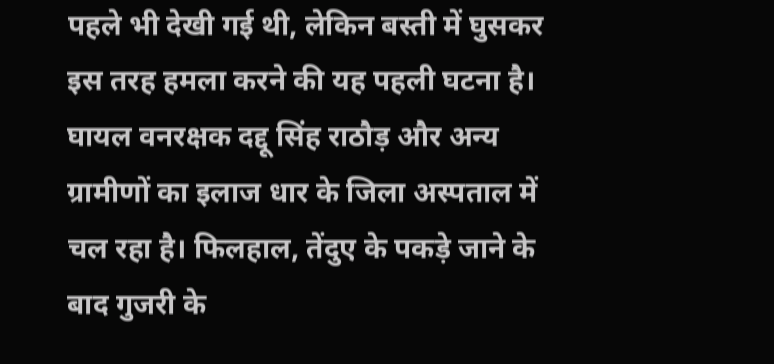पहले भी देखी गई थी, लेकिन बस्ती में घुसकर इस तरह हमला करने की यह पहली घटना है। घायल वनरक्षक दद्दू सिंह राठौड़ और अन्य ग्रामीणों का इलाज धार के जिला अस्पताल में चल रहा है। फिलहाल, तेंदुए के पकड़े जाने के बाद गुजरी के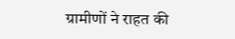ग्रामीणों ने राहत की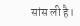सांस ली है।